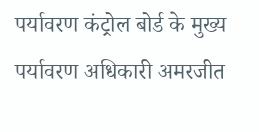पर्यावरण कंट्रोल बोर्ड के मुख्य पर्यावरण अधिकारी अमरजीत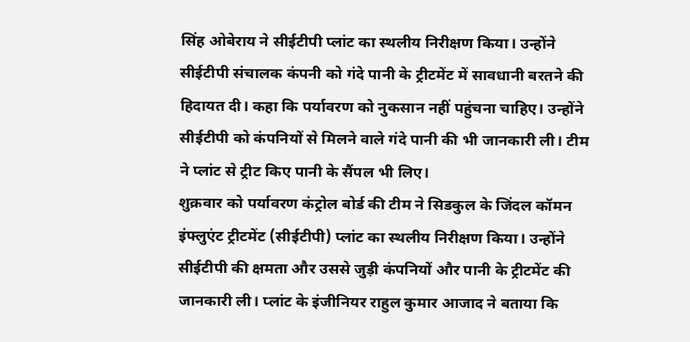सिंह ओबेराय ने सीईटीपी प्लांट का स्थलीय निरीक्षण किया। उन्होंने सीईटीपी संचालक कंपनी को गंदे पानी के ट्रीटमेंट में सावधानी बरतने की हिदायत दी। कहा कि पर्यावरण को नुकसान नहीं पहुंचना चाहिए। उन्होंने सीईटीपी को कंपनियों से मिलने वाले गंदे पानी की भी जानकारी ली। टीम ने प्लांट से ट्रीट किए पानी के सैंपल भी लिए।
शुक्रवार को पर्यावरण कंट्रोल बोर्ड की टीम ने सिडकुल के जिंदल कॉमन इंफ्लुएंट ट्रीटमेंट (सीईटीपी) प्लांट का स्थलीय निरीक्षण किया। उन्होंने सीईटीपी की क्षमता और उससे जुड़ी कंपनियों और पानी के ट्रीटमेंट की जानकारी ली। प्लांट के इंजीनियर राहुल कुमार आजाद ने बताया कि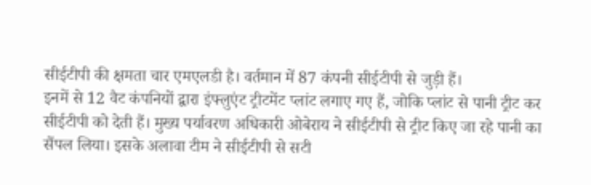सीईटीपी की क्षमता चार एमएलडी है। वर्तमान में 87 कंपनी सीईटीपी से जुड़ी हैं।
इनमें से 12 वैट कंपनियों द्वारा इंफ्लुएंट ट्रीटमेंट प्लांट लगाए गए हैं, जोकि प्लांट से पानी ट्रीट कर सीईटीपी को देती हैं। मुख्य पर्यावरण अधिकारी ओबेराय ने सीईटीपी से ट्रीट किए जा रहे पानी का सैंपल लिया। इसके अलावा टीम ने सीईटीपी से सटी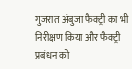गुजरात अंबुजा फैक्ट्री का भी निरीक्षण किया और फैक्ट्री प्रबंधन को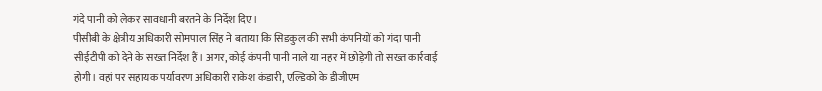गंदे पानी को लेकर सावधानी बरतने के निर्देश दिए।
पीसीबी के क्षेत्रीय अधिकारी सोमपाल सिंह ने बताया कि सिडकुल की सभी कंपनियों को गंदा पानी सीईटीपी को देने के सख्त निर्देश हैं। अगर, कोई कंपनी पानी नाले या नहर में छोड़ेगी तो सख्त कार्रवाई होगी। वहां पर सहायक पर्यावरण अधिकारी राकेश कंडारी, एल्डिको के डीजीएम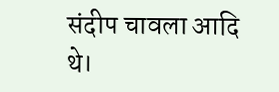संदीप चावला आदि थे।